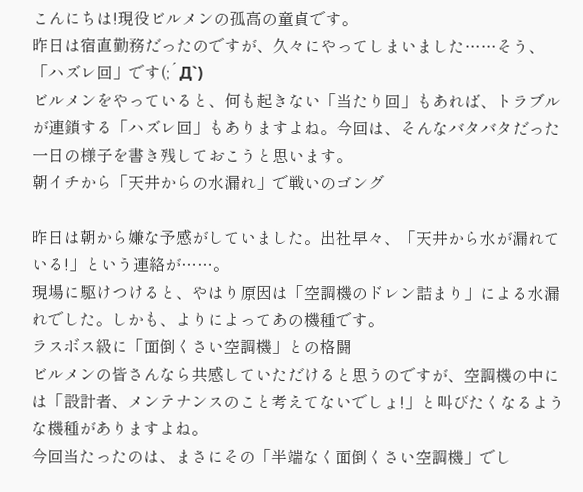こんにちは!現役ビルメンの孤高の童貞です。
昨日は宿直勤務だったのですが、久々にやってしまいました……そう、「ハズレ回」です(;´Д`)
ビルメンをやっていると、何も起きない「当たり回」もあれば、トラブルが連鎖する「ハズレ回」もありますよね。今回は、そんなバタバタだった一日の様子を書き残しておこうと思います。
朝イチから「天井からの水漏れ」で戦いのゴング

昨日は朝から嫌な予感がしていました。出社早々、「天井から水が漏れている!」という連絡が……。
現場に駆けつけると、やはり原因は「空調機のドレン詰まり」による水漏れでした。しかも、よりによってあの機種です。
ラスボス級に「面倒くさい空調機」との格闘
ビルメンの皆さんなら共感していただけると思うのですが、空調機の中には「設計者、メンテナンスのこと考えてないでしょ!」と叫びたくなるような機種がありますよね。
今回当たったのは、まさにその「半端なく面倒くさい空調機」でし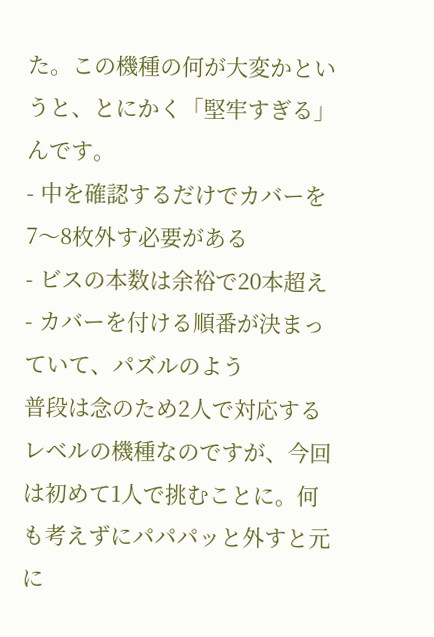た。この機種の何が大変かというと、とにかく「堅牢すぎる」んです。
- 中を確認するだけでカバーを7〜8枚外す必要がある
- ビスの本数は余裕で20本超え
- カバーを付ける順番が決まっていて、パズルのよう
普段は念のため2人で対応するレベルの機種なのですが、今回は初めて1人で挑むことに。何も考えずにパパパッと外すと元に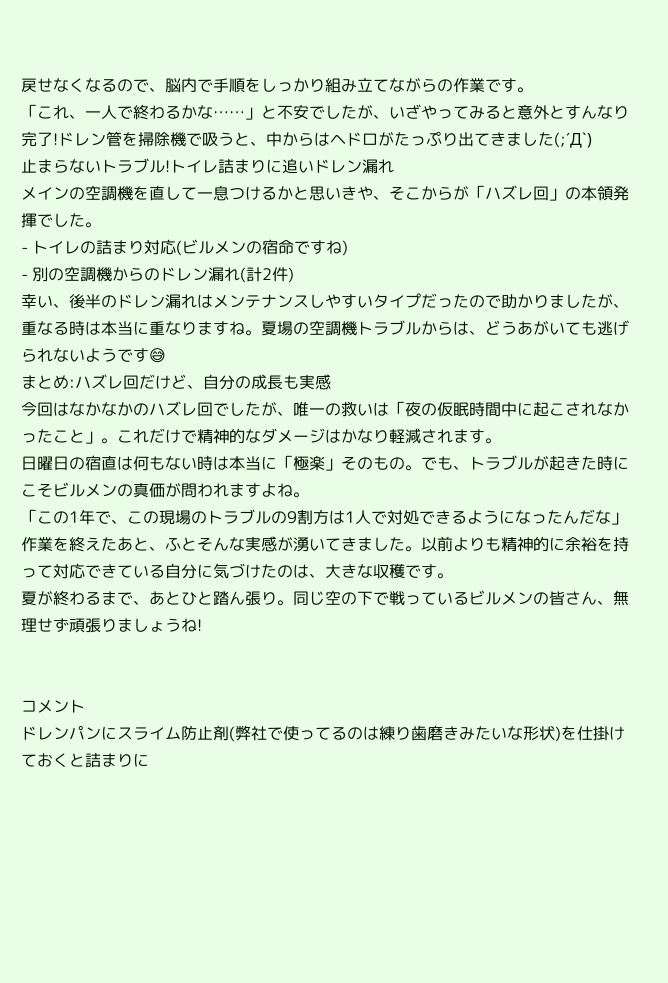戻せなくなるので、脳内で手順をしっかり組み立てながらの作業です。
「これ、一人で終わるかな……」と不安でしたが、いざやってみると意外とすんなり完了!ドレン管を掃除機で吸うと、中からはヘドロがたっぷり出てきました(;´Д`)
止まらないトラブル!トイレ詰まりに追いドレン漏れ
メインの空調機を直して一息つけるかと思いきや、そこからが「ハズレ回」の本領発揮でした。
- トイレの詰まり対応(ビルメンの宿命ですね)
- 別の空調機からのドレン漏れ(計2件)
幸い、後半のドレン漏れはメンテナンスしやすいタイプだったので助かりましたが、重なる時は本当に重なりますね。夏場の空調機トラブルからは、どうあがいても逃げられないようです😅
まとめ:ハズレ回だけど、自分の成長も実感
今回はなかなかのハズレ回でしたが、唯一の救いは「夜の仮眠時間中に起こされなかったこと」。これだけで精神的なダメージはかなり軽減されます。
日曜日の宿直は何もない時は本当に「極楽」そのもの。でも、トラブルが起きた時にこそビルメンの真価が問われますよね。
「この1年で、この現場のトラブルの9割方は1人で対処できるようになったんだな」
作業を終えたあと、ふとそんな実感が湧いてきました。以前よりも精神的に余裕を持って対応できている自分に気づけたのは、大きな収穫です。
夏が終わるまで、あとひと踏ん張り。同じ空の下で戦っているビルメンの皆さん、無理せず頑張りましょうね!


コメント
ドレンパンにスライム防止剤(弊社で使ってるのは練り歯磨きみたいな形状)を仕掛けておくと詰まりに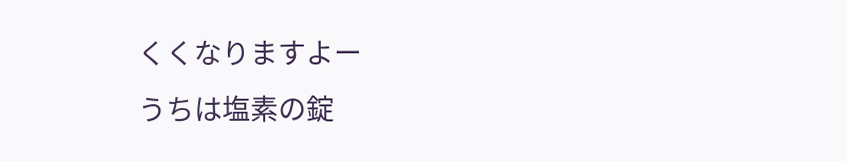くくなりますよー
うちは塩素の錠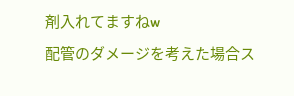剤入れてますねw
配管のダメージを考えた場合ス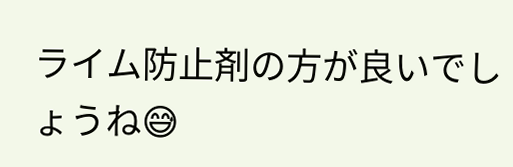ライム防止剤の方が良いでしょうね😅